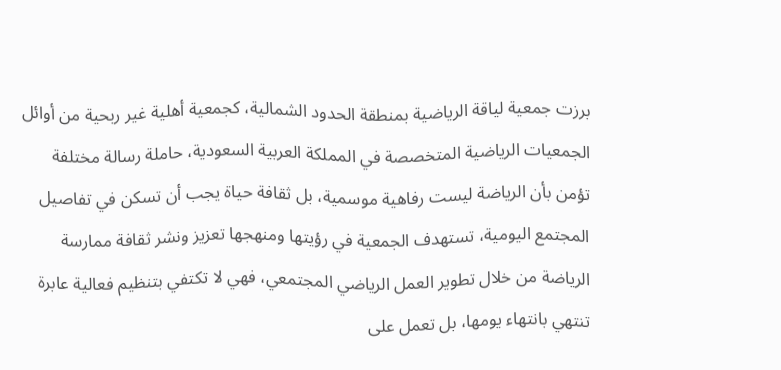برزت جمعية لياقة الرياضية بمنطقة الحدود الشمالية، كجمعية أهلية غير ربحية من أوائل الجمعيات الرياضية المتخصصة في المملكة العربية السعودية، حاملة رسالة مختلفة تؤمن بأن الرياضة ليست رفاهية موسمية، بل ثقافة حياة يجب أن تسكن في تفاصيل المجتمع اليومية، تستهدف الجمعية في رؤيتها ومنهجها تعزيز ونشر ثقافة ممارسة الرياضة من خلال تطوير العمل الرياضي المجتمعي، فهي لا تكتفي بتنظيم فعالية عابرة تنتهي بانتهاء يومها، بل تعمل على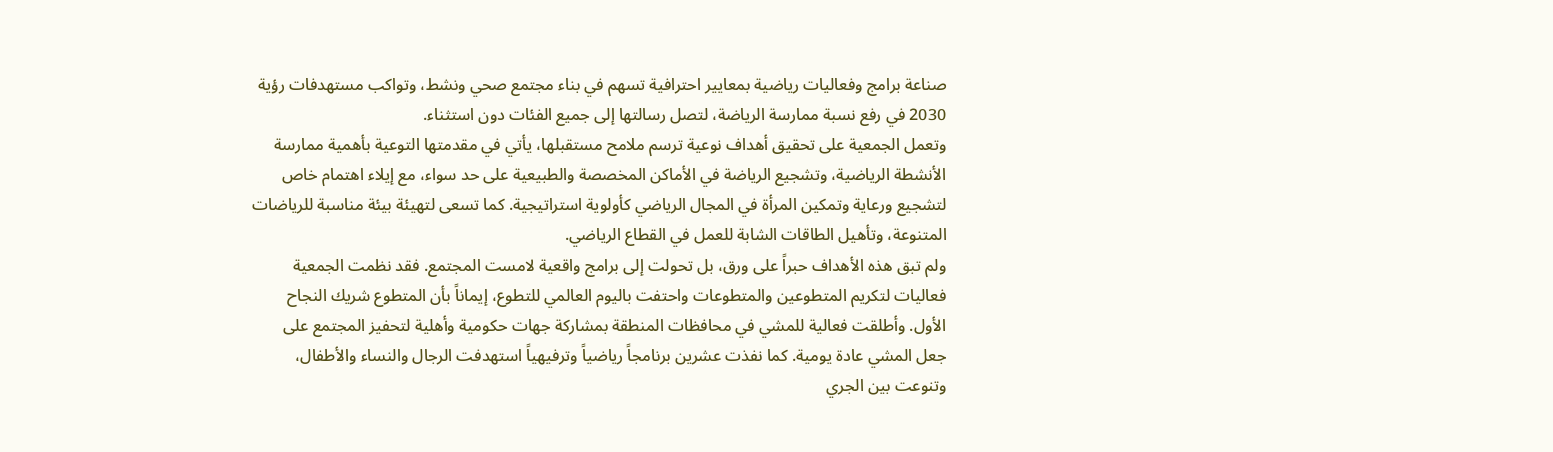صناعة برامج وفعاليات رياضية بمعايير احترافية تسهم في بناء مجتمع صحي ونشط، وتواكب مستهدفات رؤية 2030 في رفع نسبة ممارسة الرياضة، لتصل رسالتها إلى جميع الفئات دون استثناء.
وتعمل الجمعية على تحقيق أهداف نوعية ترسم ملامح مستقبلها، يأتي في مقدمتها التوعية بأهمية ممارسة الأنشطة الرياضية، وتشجيع الرياضة في الأماكن المخصصة والطبيعية على حد سواء، مع إيلاء اهتمام خاص لتشجيع ورعاية وتمكين المرأة في المجال الرياضي كأولوية استراتيجية. كما تسعى لتهيئة بيئة مناسبة للرياضات المتنوعة، وتأهيل الطاقات الشابة للعمل في القطاع الرياضي.
ولم تبق هذه الأهداف حبراً على ورق، بل تحولت إلى برامج واقعية لامست المجتمع. فقد نظمت الجمعية فعاليات لتكريم المتطوعين والمتطوعات واحتفت باليوم العالمي للتطوع، إيماناً بأن المتطوع شريك النجاح الأول. وأطلقت فعالية للمشي في محافظات المنطقة بمشاركة جهات حكومية وأهلية لتحفيز المجتمع على جعل المشي عادة يومية. كما نفذت عشرين برنامجاً رياضياً وترفيهياً استهدفت الرجال والنساء والأطفال، وتنوعت بين الجري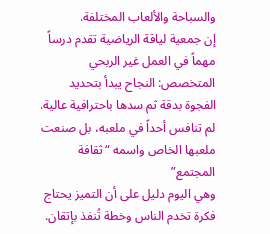والسباحة والألعاب المختلفة.
إن جمعية لياقة الرياضية تقدم درساً مهماً في العمل غير الربحي المتخصص: النجاح يبدأ بتحديد الفجوة بدقة ثم سدها باحترافية عالية. لم تنافس أحداً في ملعبه، بل صنعت ملعبها الخاص واسمه “ثقافة المجتمع”
وهي اليوم دليل على أن التميز يحتاج فكرة تخدم الناس وخطة تُنفذ بإتقان.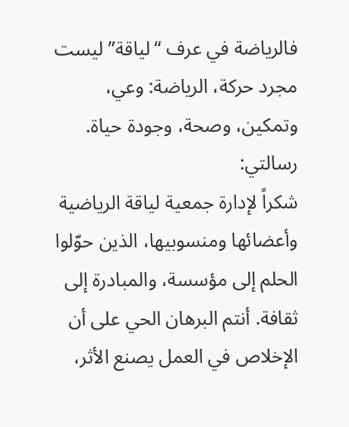فالرياضة في عرف “لياقة” ليست مجرد حركة، الرياضة: وعي، وتمكين، وصحة، وجودة حياة.
رسالتي:
شكراً لإدارة جمعية لياقة الرياضية وأعضائها ومنسوبيها، الذين حوّلوا الحلم إلى مؤسسة، والمبادرة إلى ثقافة. أنتم البرهان الحي على أن الإخلاص في العمل يصنع الأثر،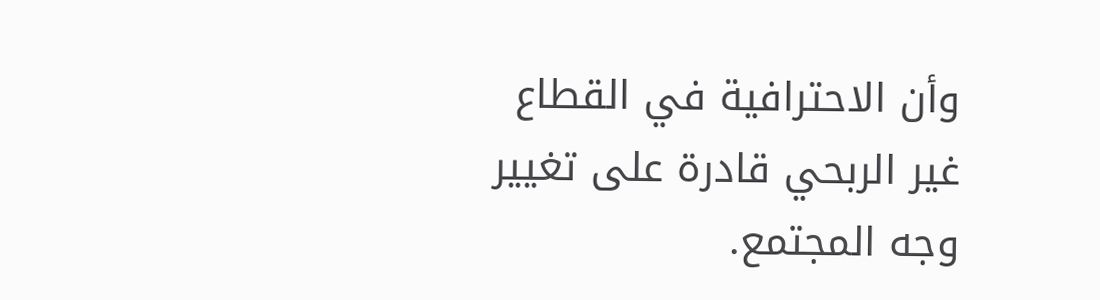وأن الاحترافية في القطاع غير الربحي قادرة على تغيير وجه المجتمع.